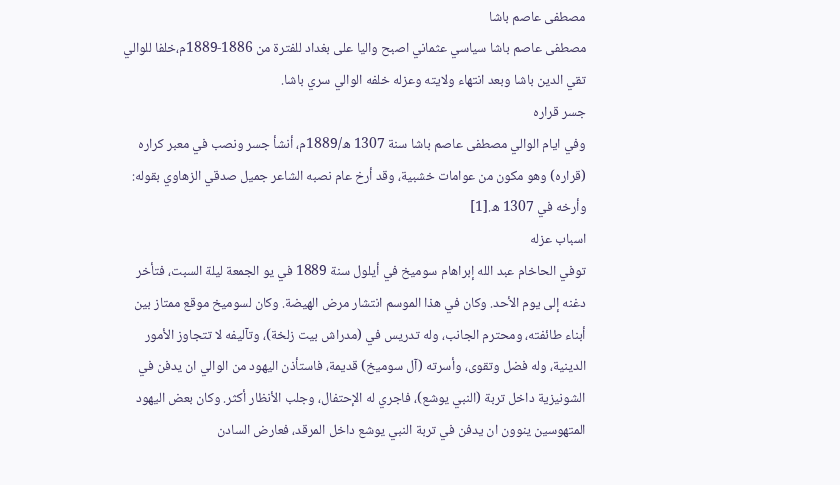مصطفى عاصم باشا
مصطفى عاصم باشا سياسي عثماني اصبح واليا على بغداد للفترة من 1886-1889م،خلفا للوالي تقي الدين باشا وبعد انتهاء ولايته وعزله خلفه الوالي سري باشا.
جسر قراره
وفي ايام الوالي مصطفى عاصم باشا سنة 1307 ه/1889م، أنشأ جسر ونصب في معبر كراره (قراره) وهو مكون من عوامات خشبية، وقد أرخ عام نصبه الشاعر جميل صدقي الزهاوي بقوله:
وأرخه في 1307 ه.[1]
اسباب عزله
توفي الحاخام عبد الله إبراهام سوميخ في أيلول سنة 1889 في يو الجمعة ليلة السبت، فتأخر دغنه إلى يوم الأحد. وكان في هذا الموسم انتشار مرض الهيضة. وكان لسوميخ موقع ممتاز بين أبناء طائفته، ومحترم الجانب، وله تدريس في (مدراش بيت زلخة)، وتآليفه لا تتجاوز الأمور الدينية، وله فضل وتقوى، وأسرته (آل سوميخ) قديمة، فاستأذن اليهود من الوالي ان يدفن في الشونيزية داخل تربة (النبي يوشع)، فاجري له الإحتفال، وجلب الأنظار أكثر. وكان بعض اليهود المتهوسين ينوون ان يدفن في تربة النبي يوشع داخل المرقد، فعارض السادن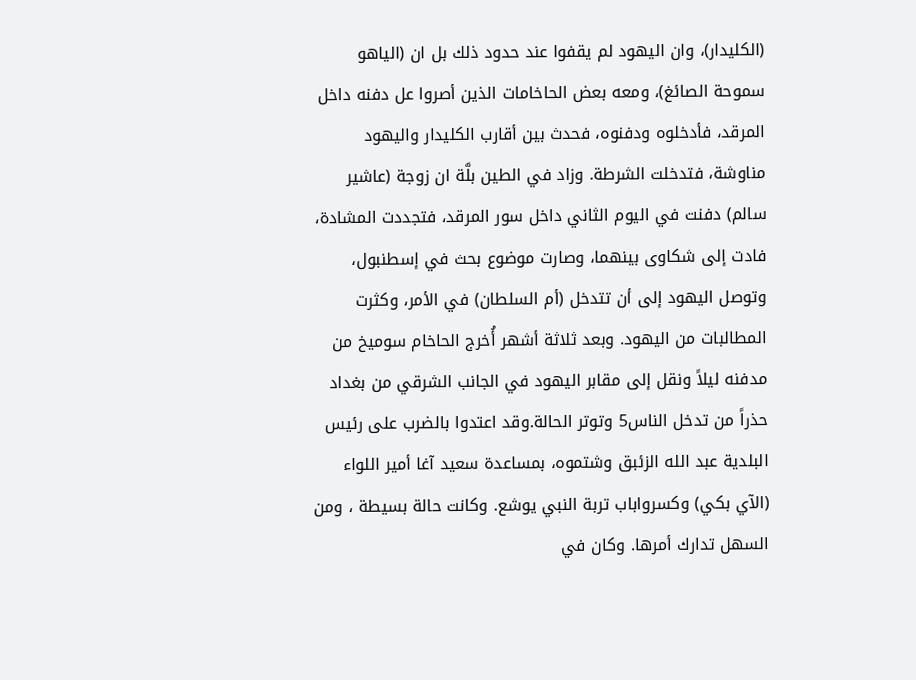(الكليدار)، وان اليهود لم يقفوا عند حدود ذلك بل ان (الياهو سموحة الصائغ)، ومعه بعض الحاخامات الذين أصروا عل دفنه داخل المرقد، فأدخلوه ودفنوه، فحدث بين أقارب الكليدار واليهود مناوشة، فتدخلت الشرطة. وزاد في الطين بلَّة ان زوجة (عاشير سالم) دفنت في اليوم الثاني داخل سور المرقد، فتجددت المشادة، فادت إلى شكاوى بينهما، وصارت موضوع بحث في إسطنبول، وتوصل اليهود إلى أن تتدخل (أم السلطان) في الأمر، وكثرت المطالبات من اليهود. وبعد ثلاثة أشهر أُخرج الحاخام سوميخ من مدفنه ليلاً ونقل إلى مقابر اليهود في الجانب الشرقي من بغداد حذراً من تدخل الناس5 وتوتر الحالة.وقد اعتدوا بالضرب على رئيس البلدية عبد الله الزئبق وشتموه، بمساعدة سعيد آغا أمير اللواء (الآي بكي) وكسرواباب تربة النبي يوشع. وكانت حالة بسيطة ، ومن السهل تدارك أمرها. وكان في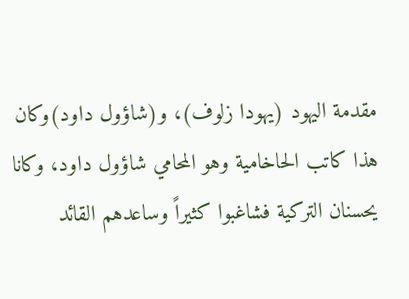مقدمة اليهود (يهودا زلوف)، و(شاؤول داود)وكان هذا كاتب الحاخامية وهو المحامي شاؤول داود، وكانا يحسنان التركية فشاغبوا كثيراً وساعدهم القائد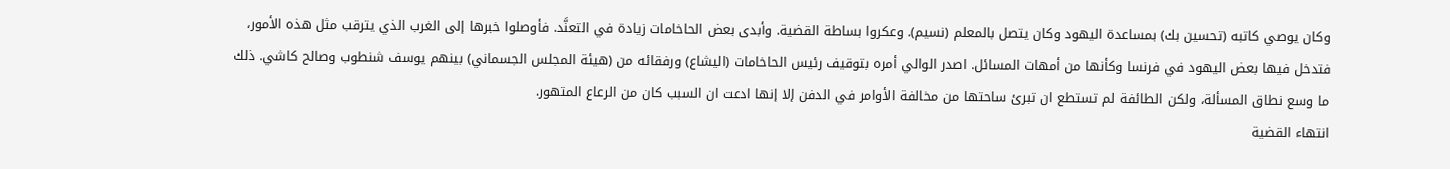وكان يوصي كاتبه (تحسين بك) بمساعدة اليهود وكان يتصل بالمعلم (نسيم). وعكروا بساطة القضية. وأبدى بعض الحاخامات زيادة في التعنَّد. فأوصلوا خبرها إلى الغرب الذي يترقب مثل هذه الأمور، فتدخل فيها بعض اليهود في فرنسا وكأنها من أمهات المسائل. اصدر الوالي أمره بتوقيف رئيس الحاخامات (اليشاع) ورفقائه من (هيئة المجلس الجسماني) بينهم يوسف شنطوب وصالح كاشي. ذلك ما وسع نطاق المسألة، ولكن الطائفة لم تستطع ان تبرئ ساحتها من مخالفة الأوامر في الدفن إلا إنها ادعت ان السبب كان من الرعاع المتهور.
انتهاء القضية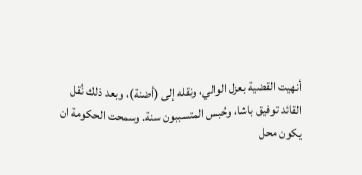أنهيت القضية بعزل الوالي، ونقله إلى (أضنة)، وبعد ذلك نُقل القائد توفيق باشا، وحُبس المتسببون سنة. وسمحت الحكومة ان يكون محل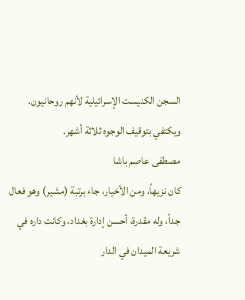السجن الكنيست الإسرائيلية لأنهم روحانيون. ويكتفي بتوقيف الوجوه ثلاثة أشهر.
مصطفى عاصم باشا
كان نزيهاً، ومن الأخيار، جاء برتبة (مشير) وهو فعال جداً، وله مقدرة، أحسن إدارة بغداد، وكانت داره في شريعة الميدان في الدار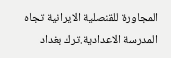المجاورة للقنصلية الايرانية تجاه المدرسة الاعدادية.ترك بغداد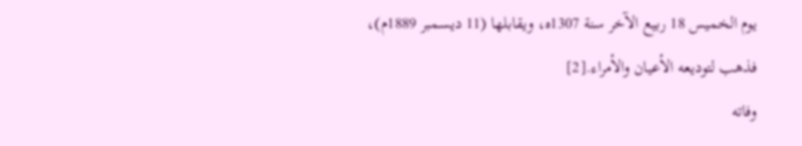يوم الخميس 18 ربيع الآخر سنة 1307ه، ويقابلها (11 ديسمبر 1889م)، فذهب لتوديعه الأعيان والأمراء.[2]
وفاته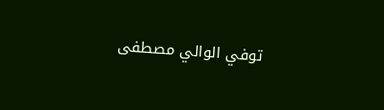توفي الوالي مصطفى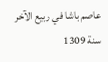عاصم باشا في ربيع الآخر سنة 1309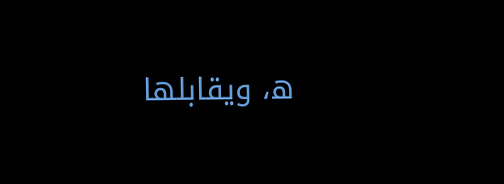ه، ويقابلها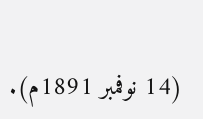(14 نوفمبر 1891م).